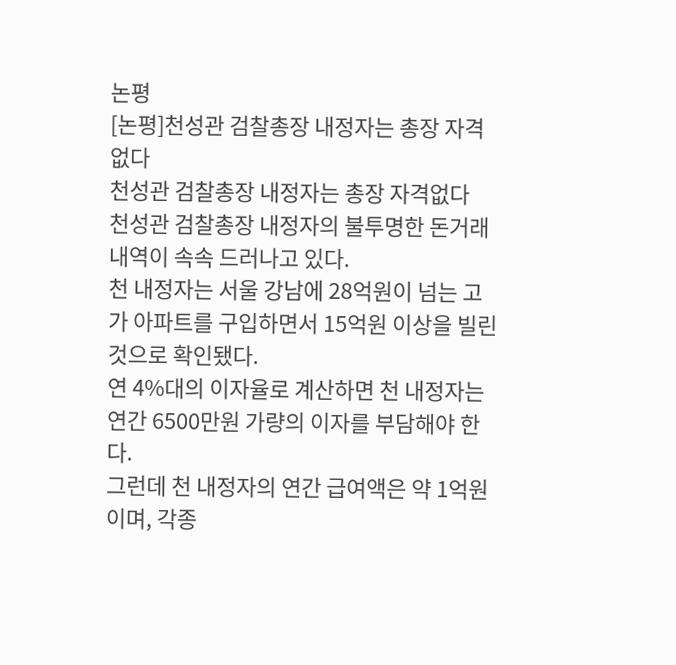논평
[논평]천성관 검찰총장 내정자는 총장 자격없다
천성관 검찰총장 내정자는 총장 자격없다
천성관 검찰총장 내정자의 불투명한 돈거래 내역이 속속 드러나고 있다.
천 내정자는 서울 강남에 28억원이 넘는 고가 아파트를 구입하면서 15억원 이상을 빌린 것으로 확인됐다.
연 4%대의 이자율로 계산하면 천 내정자는 연간 6500만원 가량의 이자를 부담해야 한다.
그런데 천 내정자의 연간 급여액은 약 1억원이며, 각종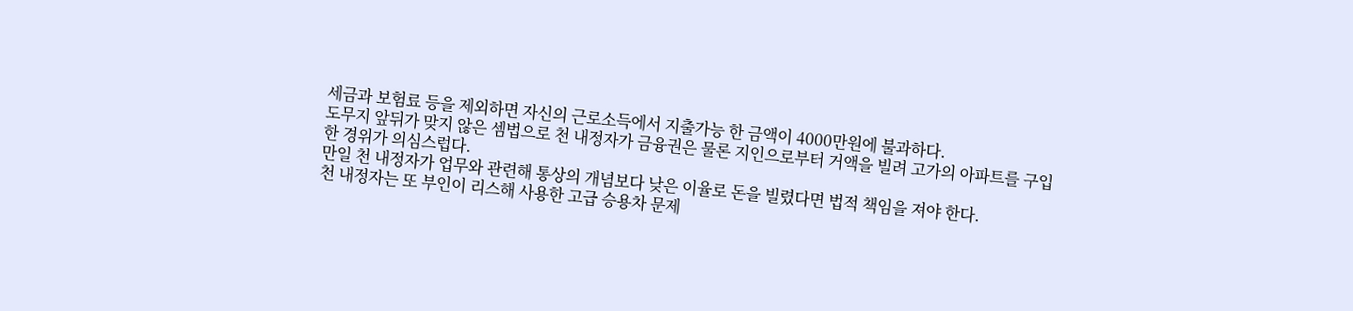세금과 보험료 등을 제외하면 자신의 근로소득에서 지출가능 한 금액이 4000만원에 불과하다.
도무지 앞뒤가 맞지 않은 셈법으로 천 내정자가 금융권은 물론 지인으로부터 거액을 빌려 고가의 아파트를 구입한 경위가 의심스럽다.
만일 천 내정자가 업무와 관련해 통상의 개념보다 낮은 이율로 돈을 빌렸다면 법적 책임을 져야 한다.
천 내정자는 또 부인이 리스해 사용한 고급 승용차 문제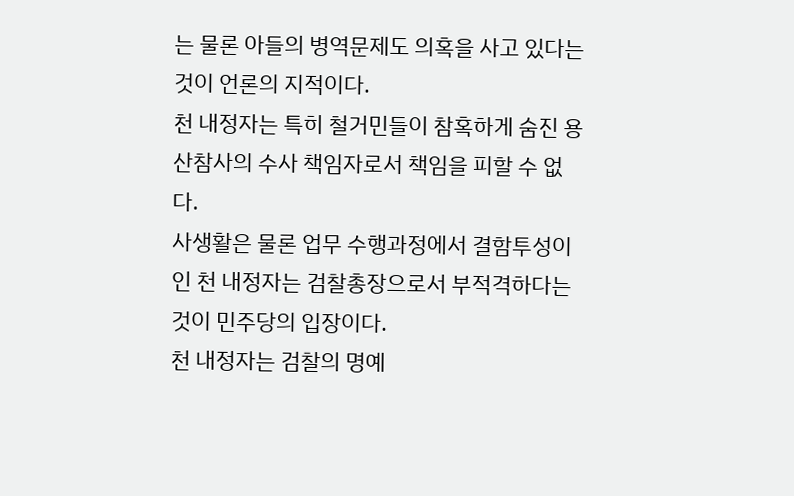는 물론 아들의 병역문제도 의혹을 사고 있다는 것이 언론의 지적이다.
천 내정자는 특히 철거민들이 참혹하게 숨진 용산참사의 수사 책임자로서 책임을 피할 수 없다.
사생활은 물론 업무 수행과정에서 결함투성이인 천 내정자는 검찰총장으로서 부적격하다는 것이 민주당의 입장이다.
천 내정자는 검찰의 명예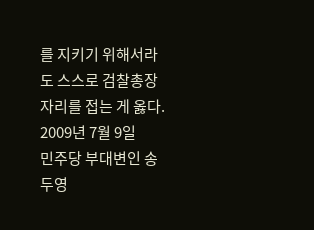를 지키기 위해서라도 스스로 검찰총장 자리를 접는 게 옳다.
2009년 7월 9일
민주당 부대변인 송두영